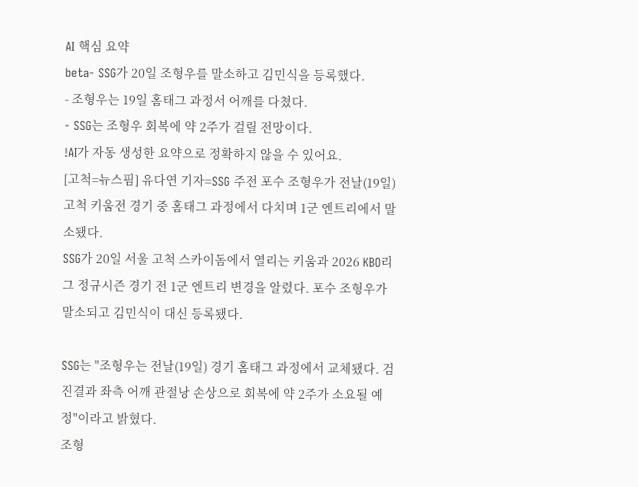AI 핵심 요약
beta- SSG가 20일 조형우를 말소하고 김민식을 등록했다.
- 조형우는 19일 홈태그 과정서 어깨를 다쳤다.
- SSG는 조형우 회복에 약 2주가 걸릴 전망이다.
!AI가 자동 생성한 요약으로 정확하지 않을 수 있어요.
[고척=뉴스핌] 유다연 기자=SSG 주전 포수 조형우가 전날(19일) 고척 키움전 경기 중 홈태그 과정에서 다치며 1군 엔트리에서 말소됐다.
SSG가 20일 서울 고척 스카이돔에서 열리는 키움과 2026 KBO리그 정규시즌 경기 전 1군 엔트리 변경을 알렸다. 포수 조형우가 말소되고 김민식이 대신 등록됐다.

SSG는 "조형우는 전날(19일) 경기 홈태그 과정에서 교체됐다. 검진결과 좌측 어깨 관절낭 손상으로 회복에 약 2주가 소요될 예정"이라고 밝혔다.
조형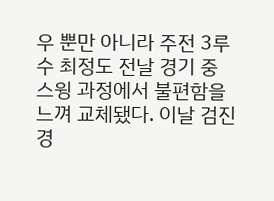우 뿐만 아니라 주전 3루수 최정도 전날 경기 중 스윙 과정에서 불편함을 느껴 교체됐다. 이날 검진 경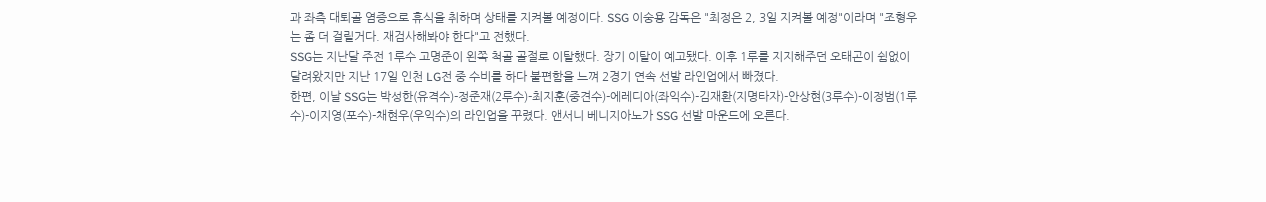과 좌측 대퇴골 염증으로 휴식을 취하며 상태를 지켜볼 예정이다. SSG 이숭용 감독은 "최정은 2, 3일 지켜볼 예정"이라며 "조형우는 좀 더 걸릴거다. 재검사해봐야 한다"고 전했다.
SSG는 지난달 주전 1루수 고명준이 왼쪽 척골 골절로 이탈했다. 장기 이탈이 예고됐다. 이후 1루를 지지해주던 오태곤이 쉼없이 달려왔지만 지난 17일 인천 LG전 중 수비를 하다 불편함을 느껴 2경기 연속 선발 라인업에서 빠졌다.
한편, 이날 SSG는 박성한(유격수)-정준재(2루수)-최지훈(중견수)-에레디아(좌익수)-김재환(지명타자)-안상현(3루수)-이정범(1루수)-이지영(포수)-채현우(우익수)의 라인업을 꾸렸다. 앤서니 베니지아노가 SSG 선발 마운드에 오른다.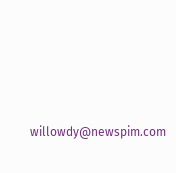willowdy@newspim.com